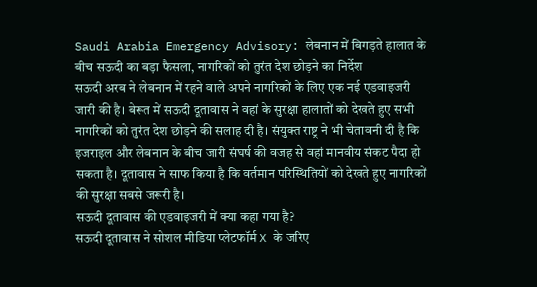Saudi Arabia Emergency Advisory: लेबनान में बिगड़ते हालात के बीच सऊदी का बड़ा फैसला, नागरिकों को तुरंत देश छोड़ने का निर्देश
सऊदी अरब ने लेबनान में रहने वाले अपने नागरिकों के लिए एक नई एडवाइजरी जारी की है। बेरूत में सऊदी दूतावास ने वहां के सुरक्षा हालातों को देखते हुए सभी नागरिकों को तुरंत देश छोड़ने की सलाह दी है। संयुक्त राष्ट्र ने भी चेतावनी दी है कि इजराइल और लेबनान के बीच जारी संघर्ष की वजह से वहां मानवीय संकट पैदा हो सकता है। दूतावास ने साफ किया है कि वर्तमान परिस्थितियों को देखते हुए नागरिकों की सुरक्षा सबसे जरूरी है।
सऊदी दूतावास की एडवाइजरी में क्या कहा गया है?
सऊदी दूतावास ने सोशल मीडिया प्लेटफॉर्म X के जरिए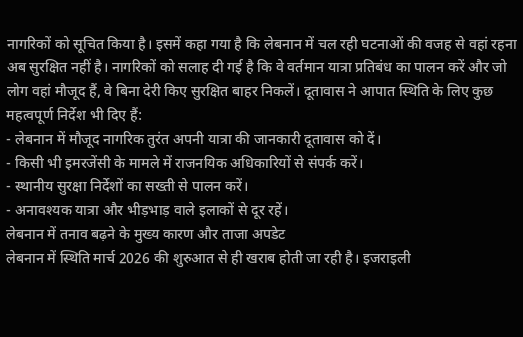नागरिकों को सूचित किया है। इसमें कहा गया है कि लेबनान में चल रही घटनाओं की वजह से वहां रहना अब सुरक्षित नहीं है। नागरिकों को सलाह दी गई है कि वे वर्तमान यात्रा प्रतिबंध का पालन करें और जो लोग वहां मौजूद हैं, वे बिना देरी किए सुरक्षित बाहर निकलें। दूतावास ने आपात स्थिति के लिए कुछ महत्वपूर्ण निर्देश भी दिए हैं:
- लेबनान में मौजूद नागरिक तुरंत अपनी यात्रा की जानकारी दूतावास को दें।
- किसी भी इमरजेंसी के मामले में राजनयिक अधिकारियों से संपर्क करें।
- स्थानीय सुरक्षा निर्देशों का सख्ती से पालन करें।
- अनावश्यक यात्रा और भीड़भाड़ वाले इलाकों से दूर रहें।
लेबनान में तनाव बढ़ने के मुख्य कारण और ताजा अपडेट
लेबनान में स्थिति मार्च 2026 की शुरुआत से ही खराब होती जा रही है। इजराइली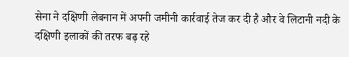सेना ने दक्षिणी लेबनान में अपनी जमीनी कार्रवाई तेज कर दी है और वे लिटानी नदी के दक्षिणी इलाकों की तरफ बढ़ रहे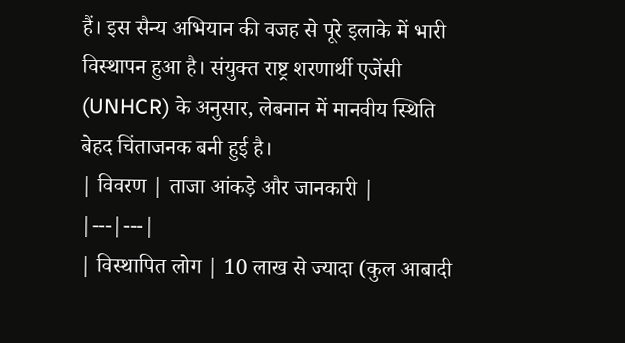हैं। इस सैन्य अभियान की वजह से पूरे इलाके में भारी विस्थापन हुआ है। संयुक्त राष्ट्र शरणार्थी एजेंसी (UNHCR) के अनुसार, लेबनान में मानवीय स्थिति बेहद चिंताजनक बनी हुई है।
| विवरण | ताजा आंकड़े और जानकारी |
|---|---|
| विस्थापित लोग | 10 लाख से ज्यादा (कुल आबादी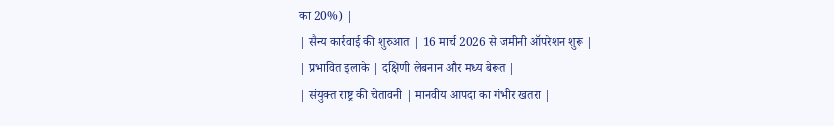का 20%) |
| सैन्य कार्रवाई की शुरुआत | 16 मार्च 2026 से जमीनी ऑपरेशन शुरू |
| प्रभावित इलाके | दक्षिणी लेबनान और मध्य बेरूत |
| संयुक्त राष्ट्र की चेतावनी | मानवीय आपदा का गंभीर खतरा |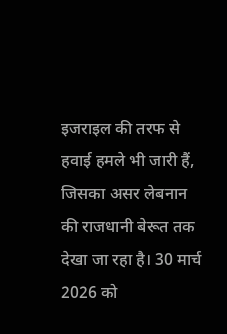इजराइल की तरफ से हवाई हमले भी जारी हैं, जिसका असर लेबनान की राजधानी बेरूत तक देखा जा रहा है। 30 मार्च 2026 को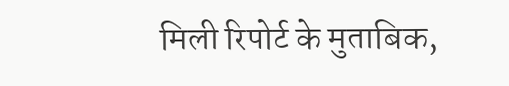मिली रिपोर्ट के मुताबिक,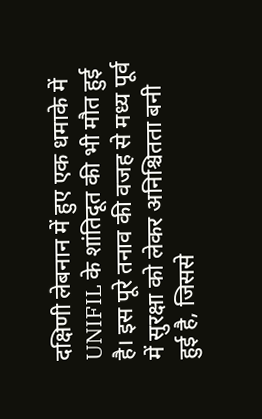दक्षिणी लेबनान में हुए एक धमाके में UNIFIL के शांतिदूत की भी मौत हुई है। इस पूरे तनाव की वजह से मध्य पूर्व में सुरक्षा को लेकर अनिश्चितता बनी हुई है, जिससे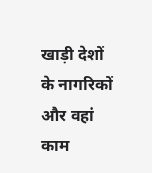खाड़ी देशों के नागरिकों और वहां काम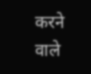करने वाले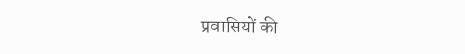प्रवासियों की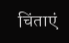चिंताएं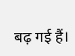बढ़ गई हैं।